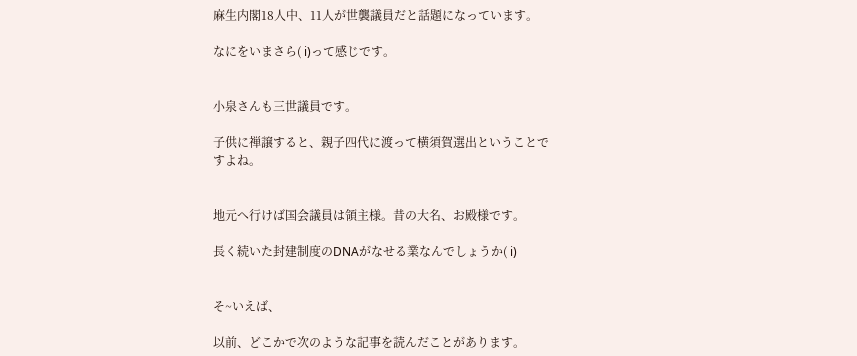麻生内閣18人中、11人が世襲議員だと話題になっています。

なにをいまさら( i)って感じです。


小泉さんも三世議員です。

子供に禅譲すると、親子四代に渡って横須賀選出ということですよね。


地元へ行けば国会議員は領主様。昔の大名、お殿様です。

長く続いた封建制度のDNAがなせる業なんでしょうか( i)


そ~いえば、

以前、どこかで次のような記事を読んだことがあります。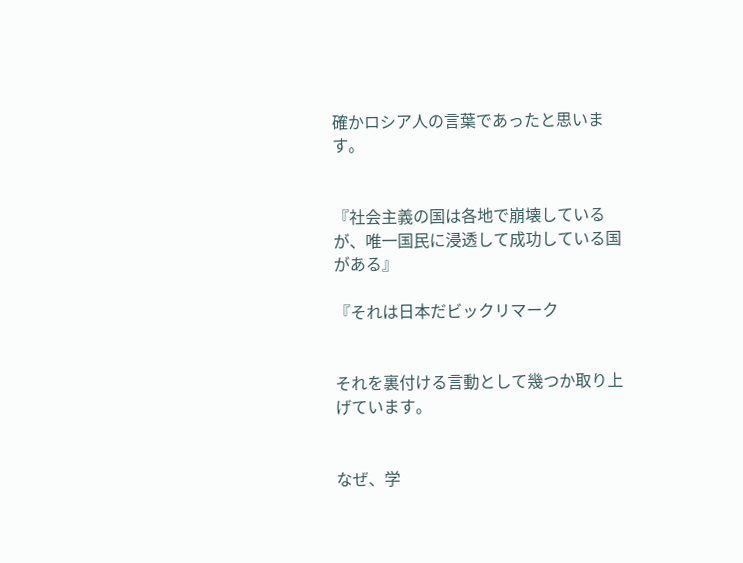確かロシア人の言葉であったと思います。


『社会主義の国は各地で崩壊しているが、唯一国民に浸透して成功している国がある』

『それは日本だビックリマーク


それを裏付ける言動として幾つか取り上げています。


なぜ、学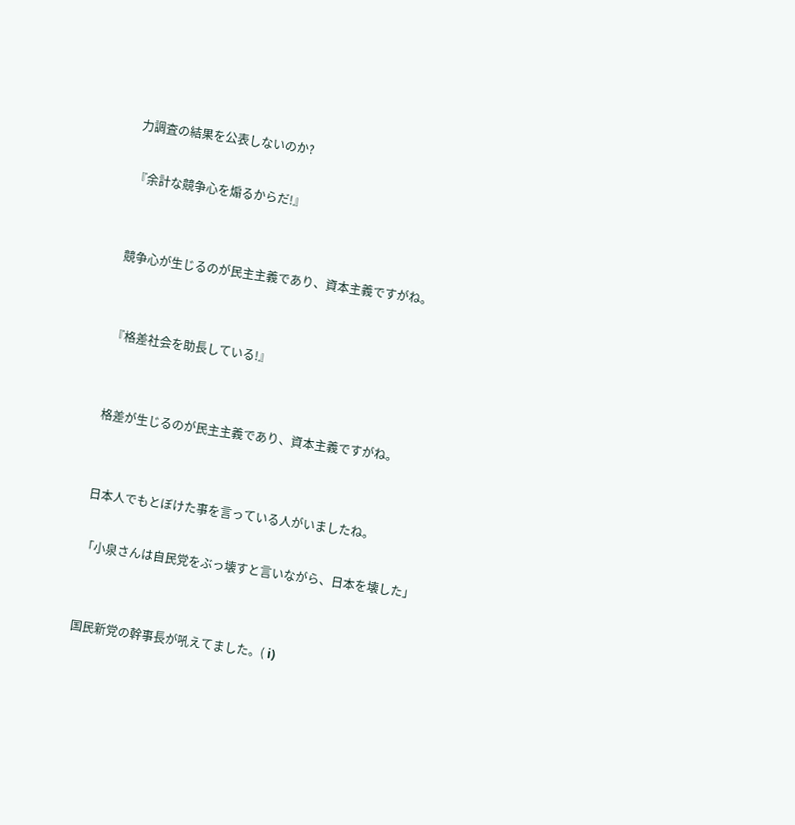力調査の結果を公表しないのか?

『余計な競争心を煽るからだ!』


競争心が生じるのが民主主義であり、資本主義ですがね。


『格差社会を助長している!』


格差が生じるのが民主主義であり、資本主義ですがね。


日本人でもとぼけた事を言っている人がいましたね。

「小泉さんは自民党をぶっ壊すと言いながら、日本を壊した」


国民新党の幹事長が吼えてました。( i)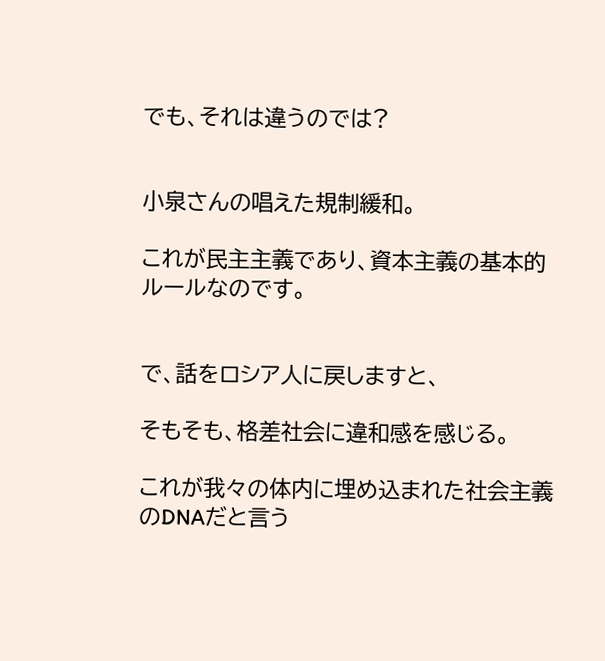でも、それは違うのでは?


小泉さんの唱えた規制緩和。

これが民主主義であり、資本主義の基本的ルールなのです。


で、話をロシア人に戻しますと、

そもそも、格差社会に違和感を感じる。

これが我々の体内に埋め込まれた社会主義のDNAだと言う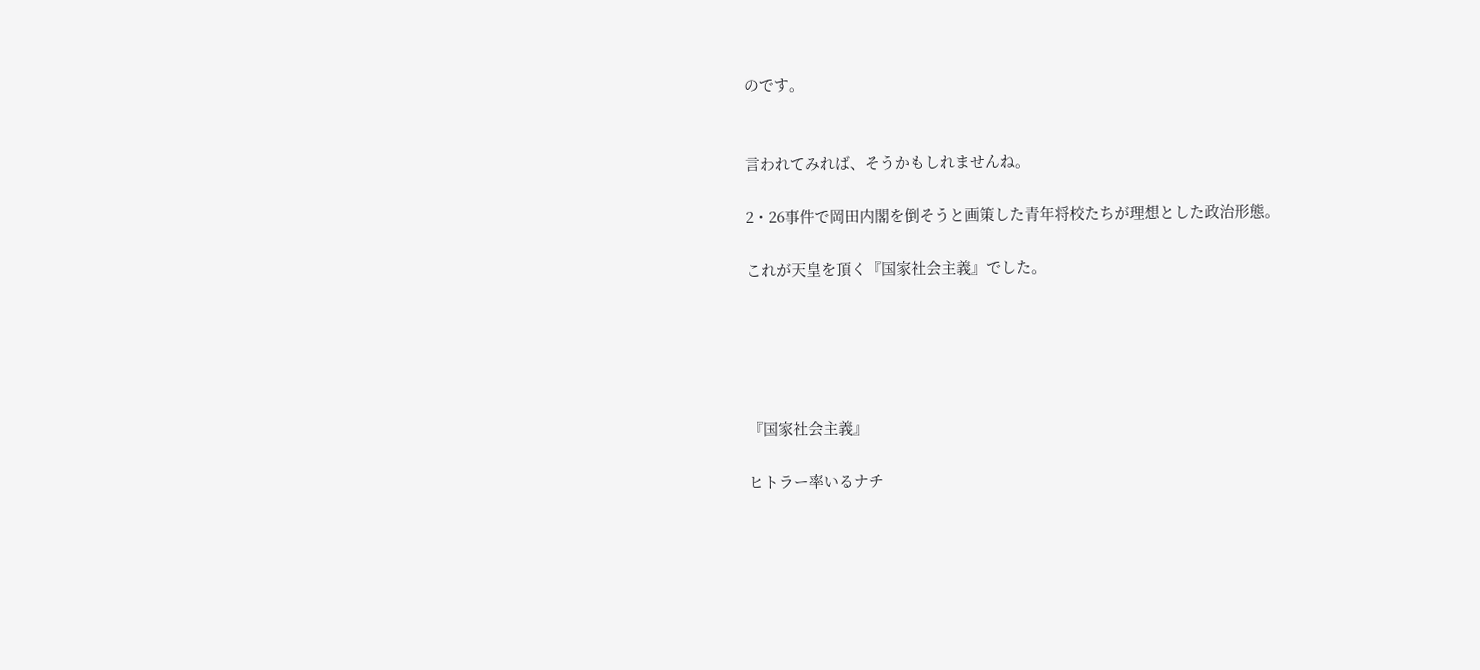のです。


言われてみれば、そうかもしれませんね。

2・26事件で岡田内閣を倒そうと画策した青年将校たちが理想とした政治形態。

これが天皇を頂く『国家社会主義』でした。





『国家社会主義』

ヒトラー率いるナチ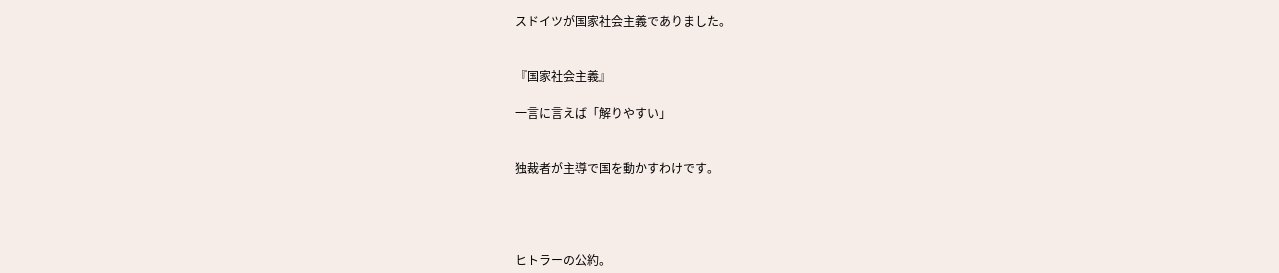スドイツが国家社会主義でありました。


『国家社会主義』

一言に言えば「解りやすい」


独裁者が主導で国を動かすわけです。




ヒトラーの公約。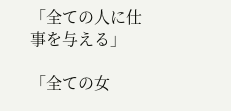「全ての人に仕事を与える」

「全ての女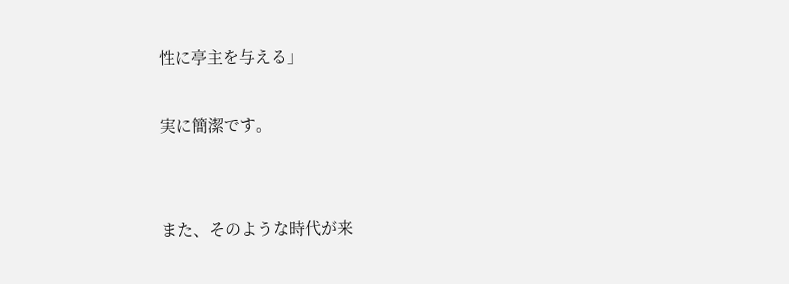性に亭主を与える」

実に簡潔です。


また、そのような時代が来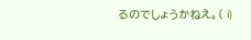るのでしょうかねえ。( i)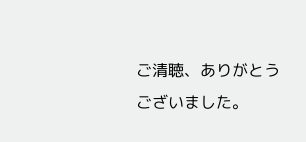ご清聴、ありがとうございました。